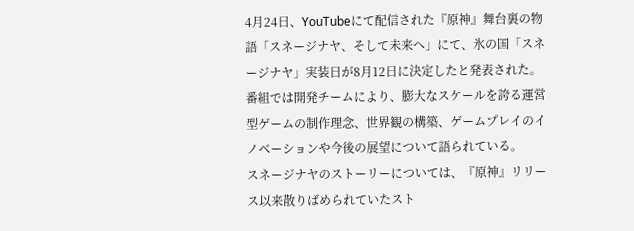4月24日、YouTubeにて配信された『原神』舞台裏の物語「スネージナヤ、そして未来へ」にて、氷の国「スネージナヤ」実装日が8月12日に決定したと発表された。
番組では開発チームにより、膨大なスケールを誇る運営型ゲームの制作理念、世界観の構築、ゲームプレイのイノベーションや今後の展望について語られている。
スネージナヤのストーリーについては、『原神』リリース以来散りばめられていたスト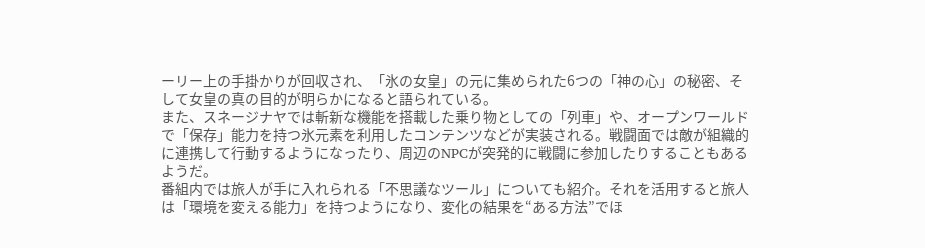ーリー上の手掛かりが回収され、「氷の女皇」の元に集められた6つの「神の心」の秘密、そして女皇の真の目的が明らかになると語られている。
また、スネージナヤでは斬新な機能を搭載した乗り物としての「列車」や、オープンワールドで「保存」能力を持つ氷元素を利用したコンテンツなどが実装される。戦闘面では敵が組織的に連携して行動するようになったり、周辺のNPCが突発的に戦闘に参加したりすることもあるようだ。
番組内では旅人が手に入れられる「不思議なツール」についても紹介。それを活用すると旅人は「環境を変える能力」を持つようになり、変化の結果を“ある方法”でほ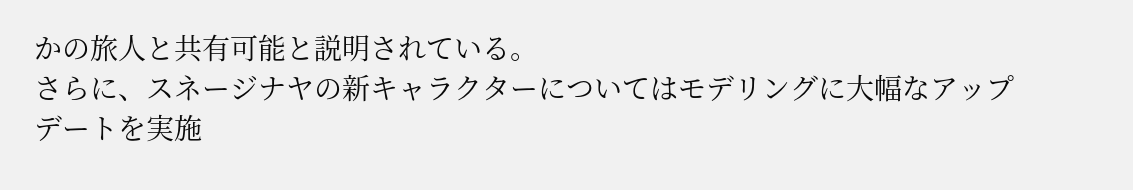かの旅人と共有可能と説明されている。
さらに、スネージナヤの新キャラクターについてはモデリングに大幅なアップデートを実施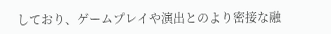しており、ゲームプレイや演出とのより密接な融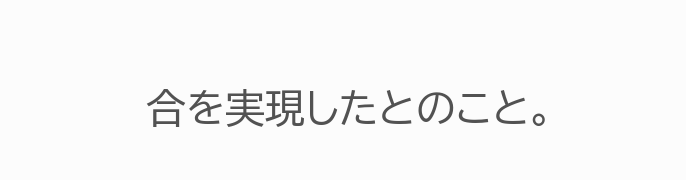合を実現したとのこと。